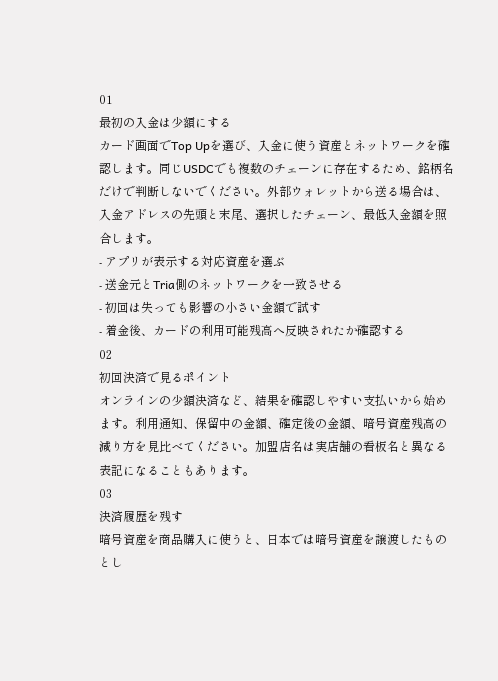01
最初の入金は少額にする
カード画面でTop Upを選び、入金に使う資産とネットワークを確認します。同じUSDCでも複数のチェーンに存在するため、銘柄名だけで判断しないでください。外部ウォレットから送る場合は、入金アドレスの先頭と末尾、選択したチェーン、最低入金額を照合します。
- アプリが表示する対応資産を選ぶ
- 送金元とTria側のネットワークを一致させる
- 初回は失っても影響の小さい金額で試す
- 着金後、カードの利用可能残高へ反映されたか確認する
02
初回決済で見るポイント
オンラインの少額決済など、結果を確認しやすい支払いから始めます。利用通知、保留中の金額、確定後の金額、暗号資産残高の減り方を見比べてください。加盟店名は実店舗の看板名と異なる表記になることもあります。
03
決済履歴を残す
暗号資産を商品購入に使うと、日本では暗号資産を譲渡したものとし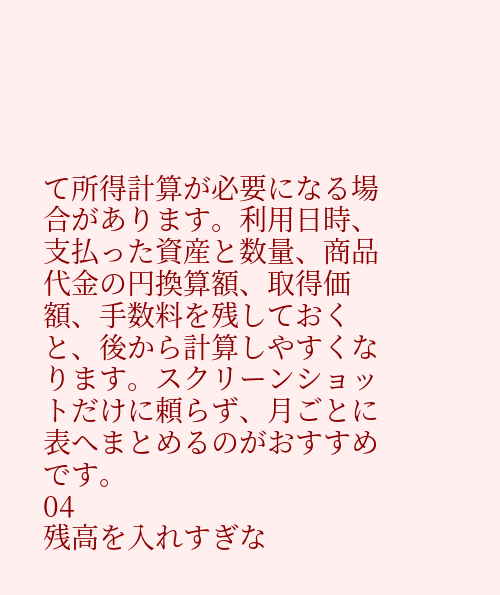て所得計算が必要になる場合があります。利用日時、支払った資産と数量、商品代金の円換算額、取得価額、手数料を残しておくと、後から計算しやすくなります。スクリーンショットだけに頼らず、月ごとに表へまとめるのがおすすめです。
04
残高を入れすぎな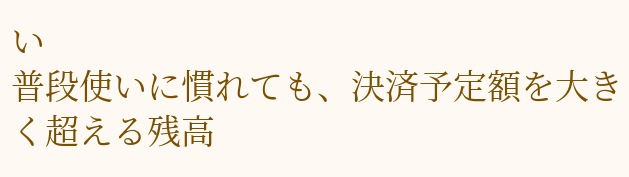い
普段使いに慣れても、決済予定額を大きく超える残高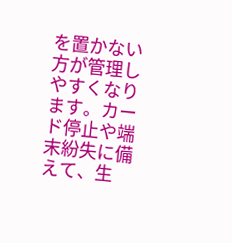を置かない方が管理しやすくなります。カード停止や端末紛失に備えて、生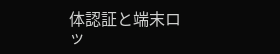体認証と端末ロッ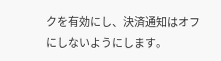クを有効にし、決済通知はオフにしないようにします。